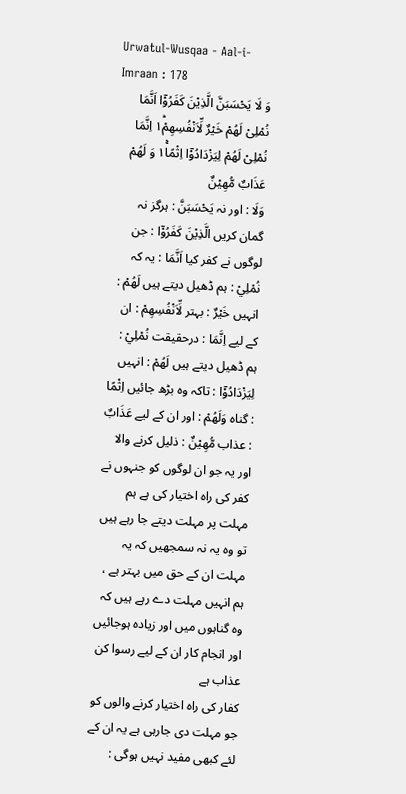Urwatul-Wusqaa - Aal-i-Imraan : 178
وَ لَا یَحْسَبَنَّ الَّذِیْنَ كَفَرُوْۤا اَنَّمَا نُمْلِیْ لَهُمْ خَیْرٌ لِّاَنْفُسِهِمْ١ؕ اِنَّمَا نُمْلِیْ لَهُمْ لِیَزْدَادُوْۤا اِثْمًا١ۚ وَ لَهُمْ عَذَابٌ مُّهِیْنٌ
وَلَا : اور نہ يَحْسَبَنَّ : ہرگز نہ گمان کریں الَّذِيْنَ كَفَرُوْٓا : جن لوگوں نے کفر کیا اَنَّمَا : یہ کہ نُمْلِيْ : ہم ڈھیل دیتے ہیں لَھُمْ : انہیں خَيْرٌ : بہتر لِّاَنْفُسِھِمْ : ان کے لیے اِنَّمَا : درحقیقت نُمْلِيْ : ہم ڈھیل دیتے ہیں لَھُمْ : انہیں لِيَزْدَادُوْٓا : تاکہ وہ بڑھ جائیں اِثْمًا : گناہ وَلَھُمْ : اور ان کے لیے عَذَابٌ : عذاب مُّهِيْنٌ : ذلیل کرنے والا
اور یہ جو ان لوگوں کو جنہوں نے کفر کی راہ اختیار کی ہے ہم مہلت پر مہلت دیتے جا رہے ہیں تو وہ یہ نہ سمجھیں کہ یہ مہلت ان کے حق میں بہتر ہے ، ہم انہیں مہلت دے رہے ہیں کہ وہ گناہوں میں اور زیادہ ہوجائیں اور انجام کار ان کے لیے رسوا کن عذاب ہے
کفار کی راہ اختیار کرنے والوں کو جو مہلت دی جارہی ہے یہ ان کے لئے کبھی مفید نہیں ہوگی :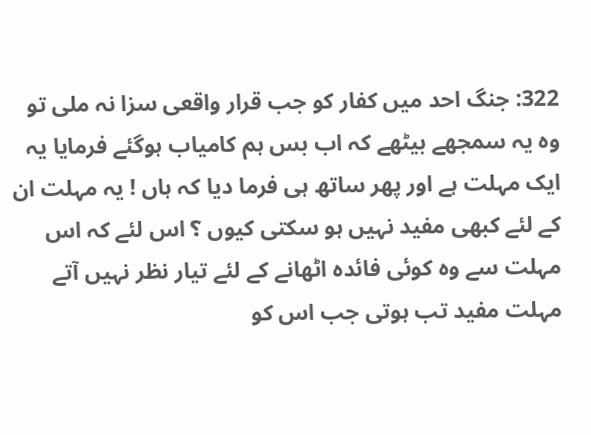322: جنگ احد میں کفار کو جب قرار واقعی سزا نہ ملی تو وہ یہ سمجھے بیٹھے کہ اب بس ہم کامیاب ہوگئے فرمایا یہ ایک مہلت ہے اور پھر ساتھ ہی فرما دیا کہ ہاں ! یہ مہلت ان کے لئے کبھی مفید نہیں ہو سکتی کیوں ؟ اس لئے کہ اس مہلت سے وہ کوئی فائدہ اٹھانے کے لئے تیار نظر نہیں آتے مہلت مفید تب ہوتی جب اس کو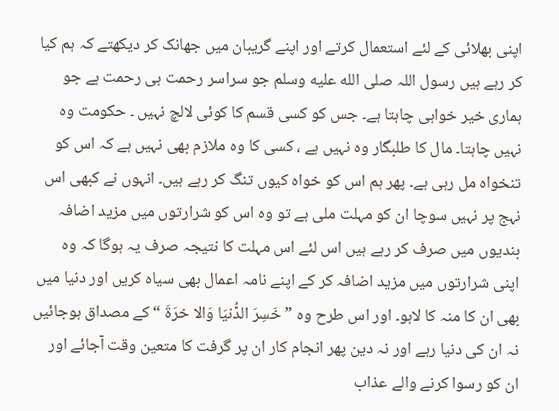اپنی بھلائی کے لئے استعمال کرتے اور اپنے گریبان میں جھانک کر دیکھتے کہ ہم کیا کر رہے ہیں رسول اللہ صلى الله عليه وسلم جو سراسر رحمت ہی رحمت ہے جو ہماری خیر خواہی چاہتا ہے۔ جس کو کسی قسم کا کوئی لالچ نہیں ۔ حکومت وہ نہیں چاہتا۔ مال کا طلبگار وہ نہیں ہے ، کسی کا وہ ملازم بھی نہیں ہے کہ اس کو تنخواہ مل رہی ہے۔ پھر ہم اس کو خواہ کیوں تنگ کر رہے ہیں۔ انہوں نے کبھی اس نہج پر نہیں سوچا ان کو مہلت ملی ہے تو وہ اس کو شرارتوں میں مزید اضافہ بندیوں میں صرف کر رہے ہیں اس لئے اس مہلت کا نتیجہ صرف یہ ہوگا کہ وہ اپنی شرارتوں میں مزید اضافہ کر کے اپنے نامہ اعمال بھی سیاہ کریں اور دنیا میں بھی ان کا منہ کا لاہو۔ اور اس طرح وہ ” خَسِرَ الدُّنیَا وَالا خرَۃَ “ کے مصداق ہوجائیں نہ ان کی دنیا رہے اور نہ دین پھر انجام کار ان پر گرفت کا متعین وقت آجائے اور ان کو رسوا کرنے والے عذاب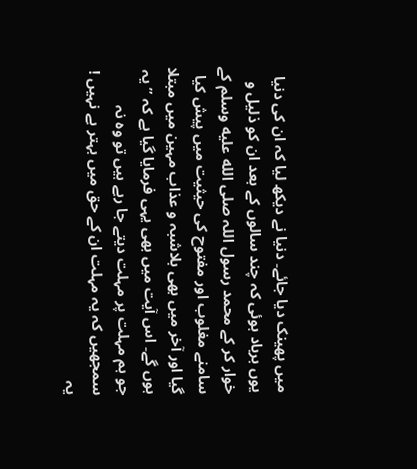میں پھینک دیا جائے۔ دنیا نے دیکھ لیا کہ ان کی دنیا یوں برباد ہوئی کہ چند سالوں کے بعد ان کو ذلیل و خوار کر کے محمد رسول اللہ صلى الله عليه وسلم کے سامنے مغلوب اور مفتوح کی حیثیت میں پیش کیا گیا اور آخر میں بھی بلاشبہ و عذاب مہین میں مبتلا ہوں گے۔ اس آیت میں بھی یہی فرمایا گیا ہے کہ ” یہ جو ہم مہلت پر مہلت دیتے جا رہے ہیں تو وہ نہ سمجھیں کہ یہ مہلت ان کے حق میں بہتر ہے نہیں ! یہ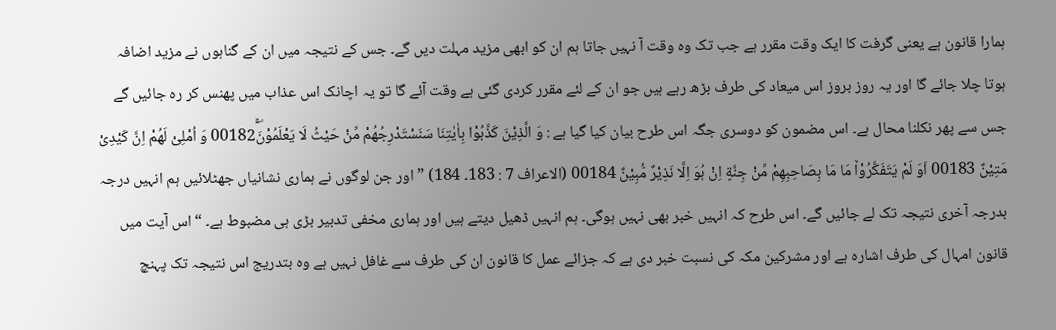ہمارا قانون ہے یعنی گرفت کا ایک وقت مقرر ہے جب تک وہ وقت آ نہیں جاتا ہم ان کو ابھی مزید مہلت دیں گے۔ جس کے نتیجہ میں ان کے گناہوں نے مزید اضافہ ہوتا چلا جائے گا اور یہ روز بروز اس میعاد کی طرف بڑھ رہے ہیں جو ان کے لئے مقرر کردی گئی ہے وقت آئے گا تو یہ اچانک اس عذاب میں پھنس کر رہ جائیں گے جس سے پھر نکلنا محال ہے۔ اس مضمون کو دوسری جگہ اس طرح بیان کیا گیا ہے : وَ الَّذِیْنَ کَذَّبُوْا بِاٰیٰتِنَا سَنَسْتَدْرِجُهُمْ مِّنْ حَیْثُ لَا یَعْلَمُوْنَۚۖ00182 وَ اُمْلِیْ لَهُمْ اِنَّ کَیْدِیْ مَتِیْنٌ 00183 اَوَ لَمْ یَتَفَكَّرُوْاٚ مَا مَا بِصَاحِبِهِمْ مِّنْ جِنَّةٍ اِنْ ہُوَ اِلَّا نَذِیْرٌ مُّبِیْنٌ 00184 (الاعراف 7 : 183۔ 184) ” اور جن لوگوں نے ہماری نشانیاں جھٹلائیں ہم انہیں درجہ بدرجہ آخری نتیجہ تک لے جائیں گے۔ اس طرح کہ انہیں خبر بھی نہیں ہوگی۔ ہم انہیں ڈھیل دیتے ہیں اور ہماری مخفی تدبیر بڑی ہی مضبوط ہے۔ “ اس آیت میں قانون امہال کی طرف اشارہ ہے اور مشرکین مکہ کی نسبت خبر دی ہے کہ جزائے عمل کا قانون ان کی طرف سے غافل نہیں ہے وہ بتدریج اس نتیجہ تک پہنچ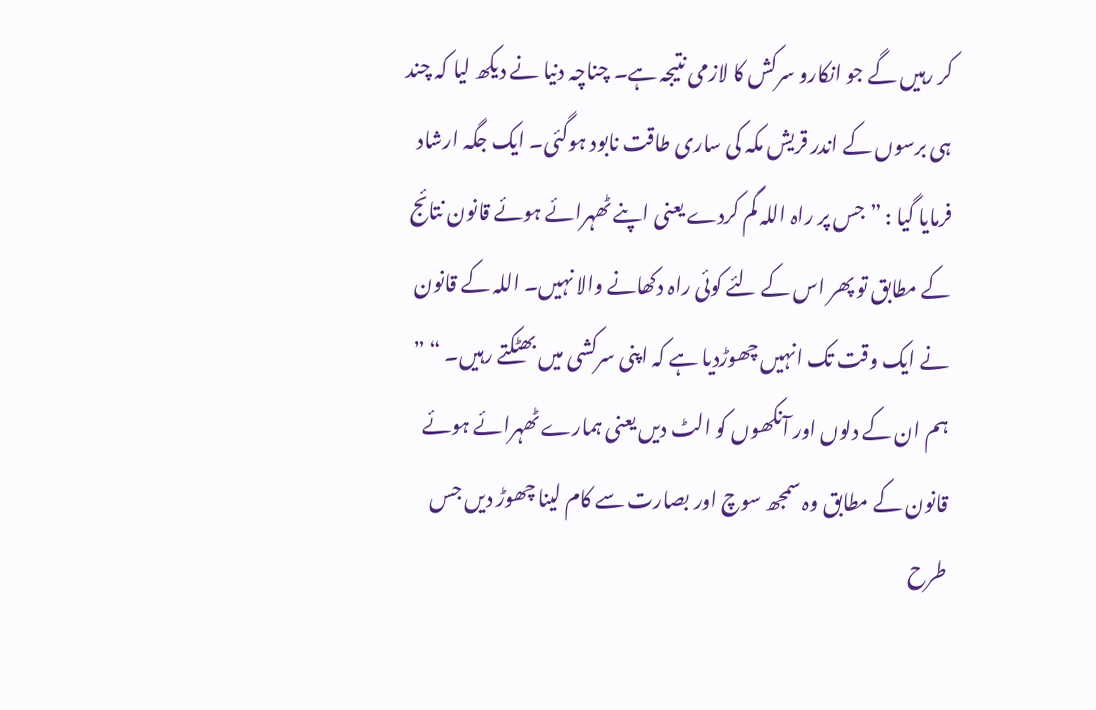کر رہیں گے جو انکارو سرکش کا لازمی نتیجہ ہے۔ چناچہ دنیا نے دیکھ لیا کہ چند ہی برسوں کے اندر قریش مکہ کی ساری طاقت نابود ہوگئی۔ ایک جگہ ارشاد فرمایا گیا : ” جس پر راہ اللہ گم کردے یعنی اپنے ٹھہرائے ہوئے قانون نتائج کے مطابق تو پھر اس کے لئے کوئی راہ دکھانے والا نہیں۔ اللہ کے قانون نے ایک وقت تک انہیں چھوڑدیا ہے کہ اپنی سرکشی میں بھٹکتے رہیں۔ “ ” ہم ان کے دلوں اور آنکھوں کو الٹ دیں یعنی ہمارے ٹھہرائے ہوئے قانون کے مطابق وہ سمجھ سوچ اور بصارت سے کام لینا چھوڑ دیں جس طرح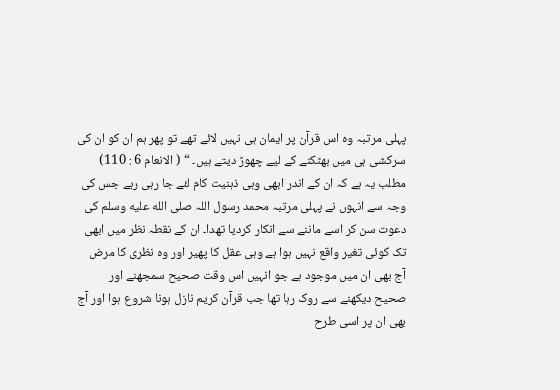پہلی مرتبہ وہ اس قرآن پر ایمان ہی نہیں لائے تھے تو پھر ہم ان کو ان کی سرکشی ہی میں بھٹکنے کے لیے چھوڑ دیتے ہیں۔ “ ( الانعام 6 : 110) مطلب یہ ہے کہ ان کے اندر ابھی وہی ذہنیت کام لئے جا رہی رہے جس کی وجہ سے انہوں نے پہلی مرتبہ محمد رسول اللہ صلى الله عليه وسلم کی دعوت سن کر اسے ماننے سے انکار کردیا تھدا۔ ان کے نقطہ نظر میں ابھی تک کوئی تغیر واقع نہیں ہوا ہے وہی عقل کا پھیر اور وہ نظری کا مرض آج بھی ان میں موجود ہے جو انہیں اس وقت صحیح سمجھنے اور صحیح دیکھنے سے روک رہا تھا جب قرآن کریم نازل ہونا شروع ہوا اور آج بھی ان پر اسی طرح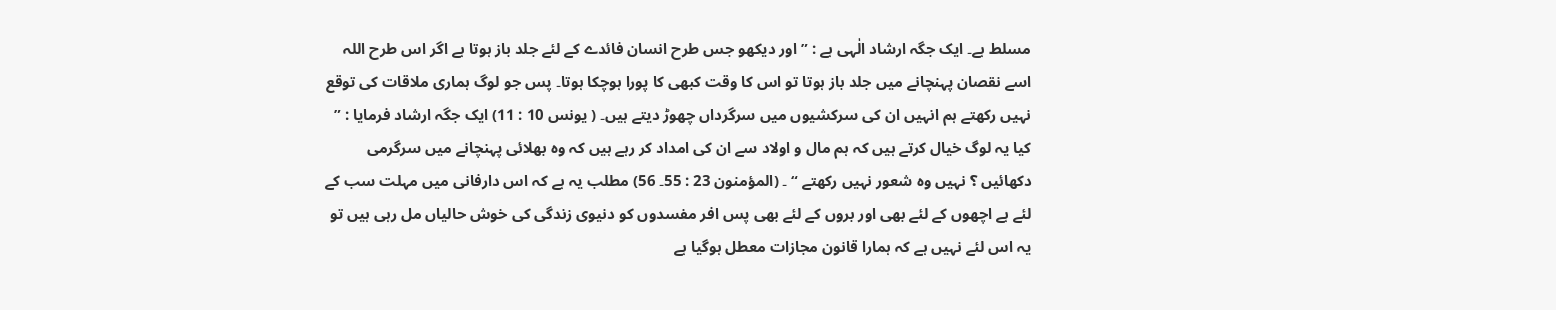مسلط ہے۔ ایک جگہ ارشاد الٰہی ہے : ” اور دیکھو جس طرح انسان فائدے کے لئے جلد باز ہوتا ہے اگر اس طرح اللہ اسے نقصان پہنچانے میں جلد باز ہوتا تو اس کا وقت کبھی کا پورا ہوچکا ہوتا۔ پس جو لوگ ہماری ملاقات کی توقع نہیں رکھتے ہم انہیں ان کی سرکشیوں میں سرگرداں چھوڑ دیتے ہیں۔ ( یونس 10 : 11) ایک جگہ ارشاد فرمایا : ” کیا یہ لوگ خیال کرتے ہیں کہ ہم مال و اولاد سے ان کی امداد کر رہے ہیں کہ وہ بھلائی پہنچانے میں سرگرمی دکھائیں ؟ نہیں وہ شعور نہیں رکھتے “ ۔ (المؤمنون 23 : 55۔ 56) مطلب یہ ہے کہ اس دارفانی میں مہلت سب کے لئے ہے اچھوں کے لئے بھی اور بروں کے لئے بھی پس افر مفسدوں کو دنیوی زندگی کی خوش حالیاں مل رہی ہیں تو یہ اس لئے نہیں ہے کہ ہمارا قانون مجازات معطل ہوگیا ہے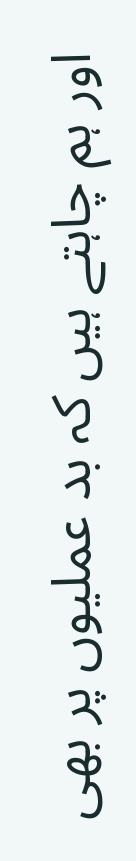اور ہم چاہتے ہیں کہ بد عملیوں پر بھی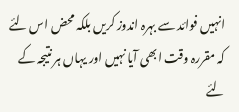انہیں فوائد سے بہرہ اندوز کریں بلکہ محض اس لئے کہ مقررہ وقت ابھی آیا نہیں اور یہاں ہر نتیجہ کے لئے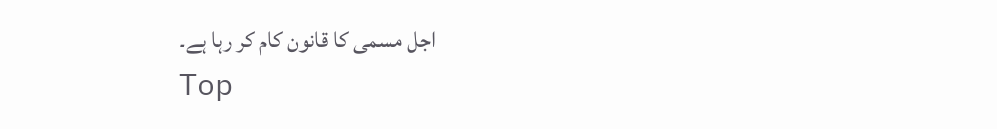اجل مسمی کا قانون کام کر رہا ہے۔
Top